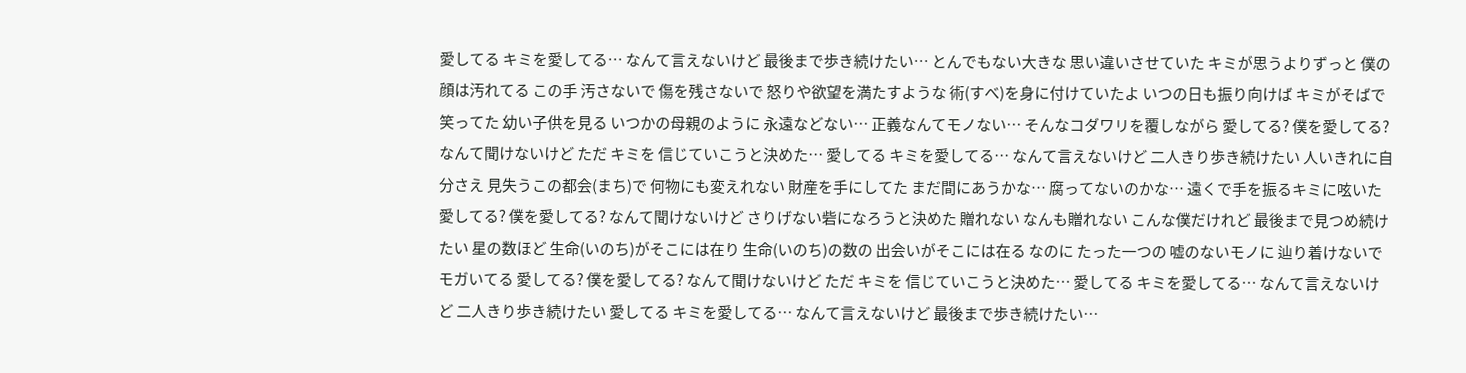愛してる キミを愛してる… なんて言えないけど 最後まで歩き続けたい… とんでもない大きな 思い違いさせていた キミが思うよりずっと 僕の顔は汚れてる この手 汚さないで 傷を残さないで 怒りや欲望を満たすような 術(すべ)を身に付けていたよ いつの日も振り向けば キミがそばで笑ってた 幼い子供を見る いつかの母親のように 永遠などない… 正義なんてモノない… そんなコダワリを覆しながら 愛してる? 僕を愛してる? なんて聞けないけど ただ キミを 信じていこうと決めた… 愛してる キミを愛してる… なんて言えないけど 二人きり歩き続けたい 人いきれに自分さえ 見失うこの都会(まち)で 何物にも変えれない 財産を手にしてた まだ間にあうかな… 腐ってないのかな… 遠くで手を振るキミに呟いた 愛してる? 僕を愛してる? なんて聞けないけど さりげない砦になろうと決めた 贈れない なんも贈れない こんな僕だけれど 最後まで見つめ続けたい 星の数ほど 生命(いのち)がそこには在り 生命(いのち)の数の 出会いがそこには在る なのに たった一つの 嘘のないモノに 辿り着けないでモガいてる 愛してる? 僕を愛してる? なんて聞けないけど ただ キミを 信じていこうと決めた… 愛してる キミを愛してる… なんて言えないけど 二人きり歩き続けたい 愛してる キミを愛してる… なんて言えないけど 最後まで歩き続けたい…